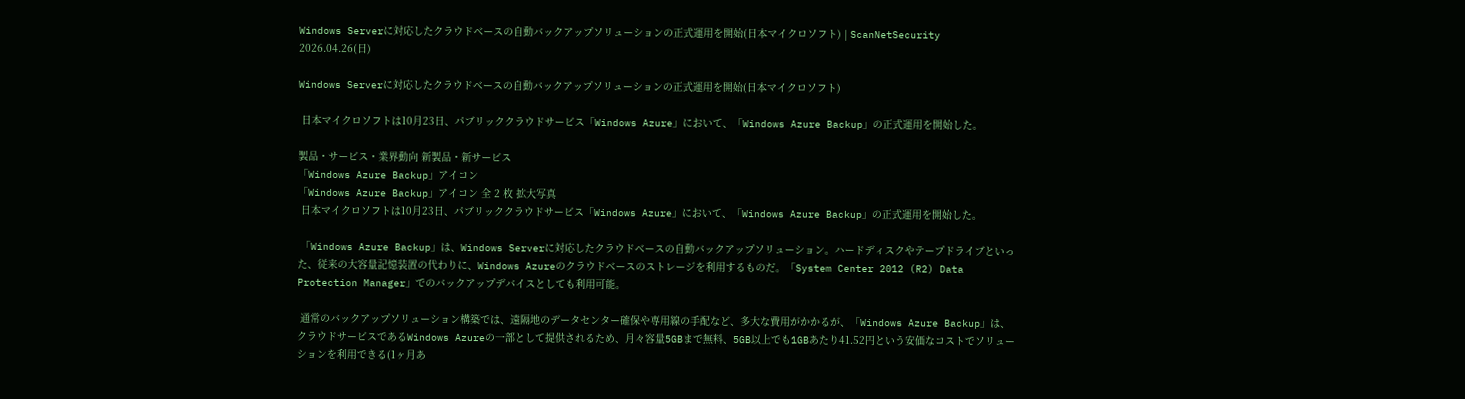Windows Serverに対応したクラウドベースの自動バックアップソリューションの正式運用を開始(日本マイクロソフト) | ScanNetSecurity
2026.04.26(日)

Windows Serverに対応したクラウドベースの自動バックアップソリューションの正式運用を開始(日本マイクロソフト)

 日本マイクロソフトは10月23日、パブリッククラウドサービス「Windows Azure」において、「Windows Azure Backup」の正式運用を開始した。

製品・サービス・業界動向 新製品・新サービス
「Windows Azure Backup」アイコン
「Windows Azure Backup」アイコン 全 2 枚 拡大写真
 日本マイクロソフトは10月23日、パブリッククラウドサービス「Windows Azure」において、「Windows Azure Backup」の正式運用を開始した。

 「Windows Azure Backup」は、Windows Serverに対応したクラウドベースの自動バックアップソリューション。ハードディスクやテープドライブといった、従来の大容量記憶装置の代わりに、Windows Azureのクラウドベースのストレージを利用するものだ。「System Center 2012 (R2) Data Protection Manager」でのバックアップデバイスとしても利用可能。

 通常のバックアップソリューション構築では、遠隔地のデータセンター確保や専用線の手配など、多大な費用がかかるが、「Windows Azure Backup」は、クラウドサービスであるWindows Azureの一部として提供されるため、月々容量5GBまで無料、5GB以上でも1GBあたり41.52円という安価なコストでソリューションを利用できる(1ヶ月あ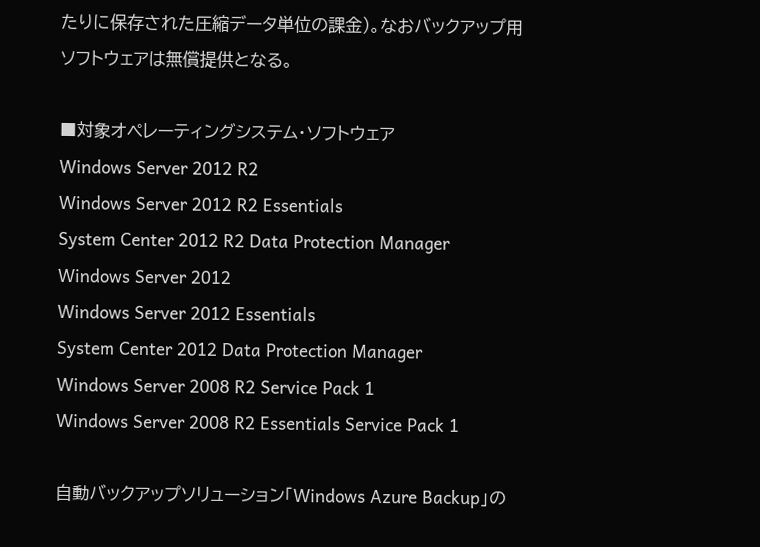たりに保存された圧縮データ単位の課金)。なおバックアップ用ソフトウェアは無償提供となる。

■対象オペレーティングシステム・ソフトウェア
Windows Server 2012 R2
Windows Server 2012 R2 Essentials
System Center 2012 R2 Data Protection Manager
Windows Server 2012
Windows Server 2012 Essentials
System Center 2012 Data Protection Manager
Windows Server 2008 R2 Service Pack 1
Windows Server 2008 R2 Essentials Service Pack 1

自動バックアップソリューション「Windows Azure Backup」の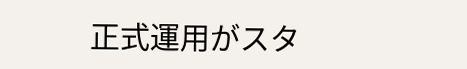正式運用がスタ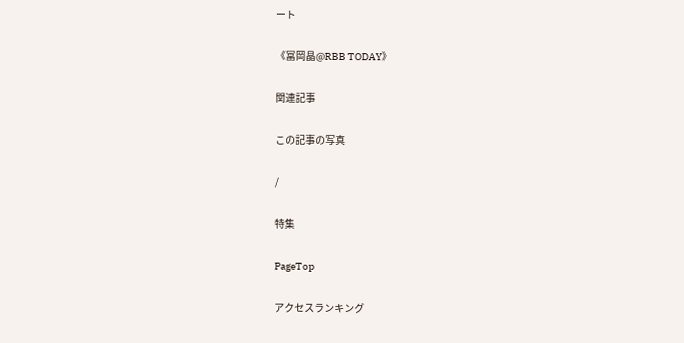ート

《冨岡晶@RBB TODAY》

関連記事

この記事の写真

/

特集

PageTop

アクセスランキング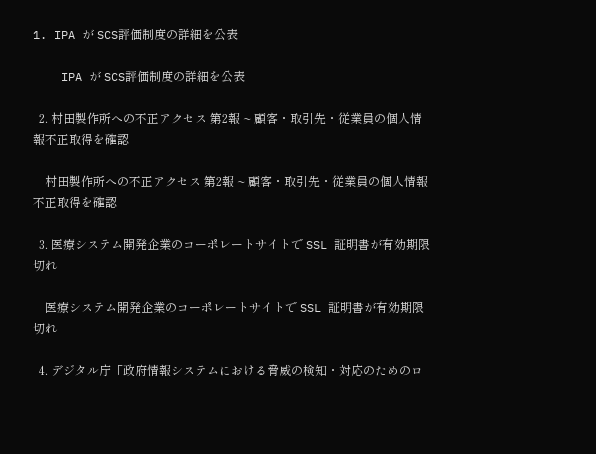1. IPA が SCS評価制度の詳細を公表

    IPA が SCS評価制度の詳細を公表

  2. 村田製作所への不正アクセス 第2報 ~ 顧客・取引先・従業員の個人情報不正取得を確認

    村田製作所への不正アクセス 第2報 ~ 顧客・取引先・従業員の個人情報不正取得を確認

  3. 医療システム開発企業のコーポレートサイトで SSL 証明書が有効期限切れ

    医療システム開発企業のコーポレートサイトで SSL 証明書が有効期限切れ

  4. デジタル庁「政府情報システムにおける脅威の検知・対応のためのロ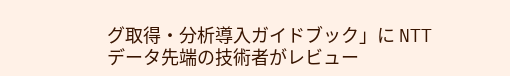グ取得・分析導入ガイドブック」に NTTデータ先端の技術者がレビュー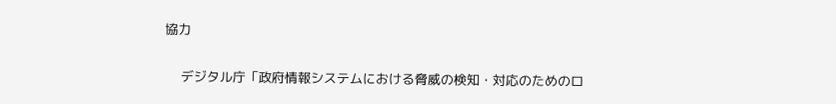協力

    デジタル庁「政府情報システムにおける脅威の検知・対応のためのロ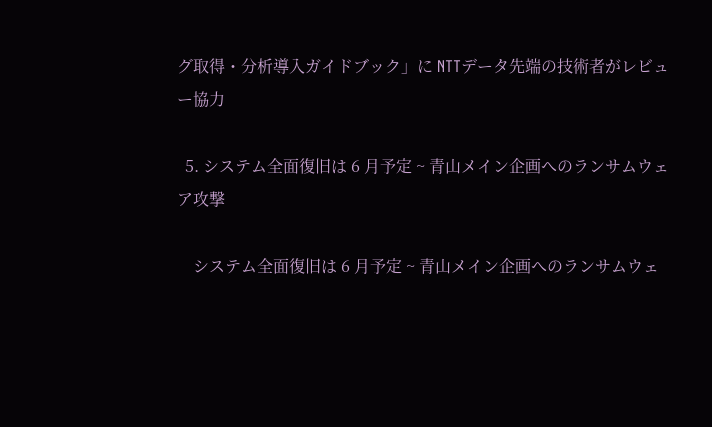グ取得・分析導入ガイドブック」に NTTデータ先端の技術者がレビュー協力

  5. システム全面復旧は 6 月予定 ~ 青山メイン企画へのランサムウェア攻撃

    システム全面復旧は 6 月予定 ~ 青山メイン企画へのランサムウェ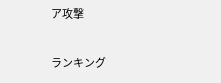ア攻撃

ランキング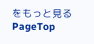をもっと見る
PageTop